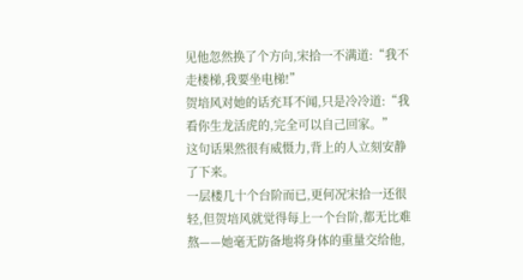见他忽然换了个方向,宋拾一不满道:“我不走楼梯,我要坐电梯!”
贺培风对她的话充耳不闻,只是冷冷道:“我看你生龙活虎的,完全可以自己回家。”
这句话果然很有威慑力,背上的人立刻安静了下来。
一层楼几十个台阶而已,更何况宋拾一还很轻,但贺培风就觉得每上一个台阶,都无比难熬——她毫无防备地将身体的重量交给他,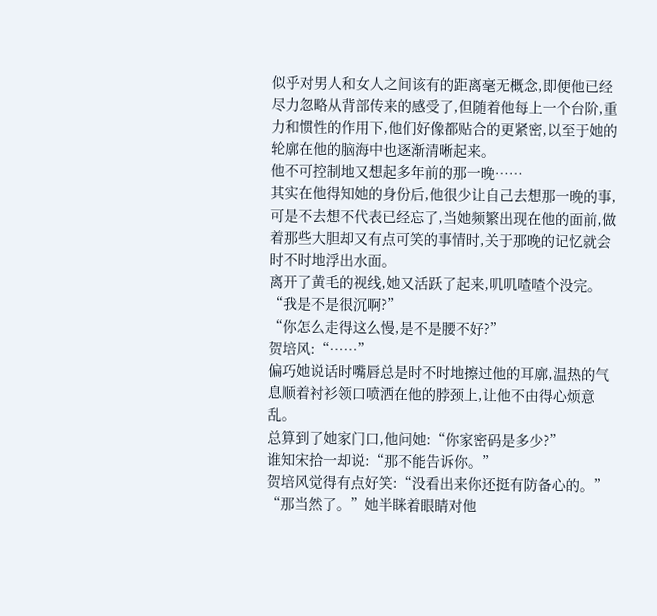似乎对男人和女人之间该有的距离毫无概念,即便他已经尽力忽略从背部传来的感受了,但随着他每上一个台阶,重力和惯性的作用下,他们好像都贴合的更紧密,以至于她的轮廓在他的脑海中也逐渐清晰起来。
他不可控制地又想起多年前的那一晚……
其实在他得知她的身份后,他很少让自己去想那一晚的事,可是不去想不代表已经忘了,当她频繁出现在他的面前,做着那些大胆却又有点可笑的事情时,关于那晚的记忆就会时不时地浮出水面。
离开了黄毛的视线,她又活跃了起来,叽叽喳喳个没完。
“我是不是很沉啊?”
“你怎么走得这么慢,是不是腰不好?”
贺培风:“……”
偏巧她说话时嘴唇总是时不时地擦过他的耳廓,温热的气息顺着衬衫领口喷洒在他的脖颈上,让他不由得心烦意乱。
总算到了她家门口,他问她:“你家密码是多少?”
谁知宋拾一却说:“那不能告诉你。”
贺培风觉得有点好笑:“没看出来你还挺有防备心的。”
“那当然了。”她半眯着眼睛对他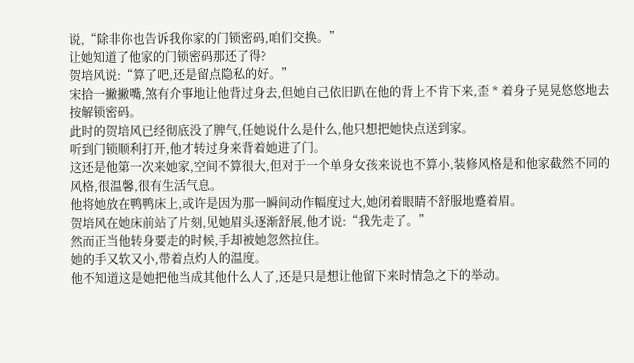说,“除非你也告诉我你家的门锁密码,咱们交换。”
让她知道了他家的门锁密码那还了得?
贺培风说:“算了吧,还是留点隐私的好。”
宋拾一撇撇嘴,煞有介事地让他背过身去,但她自己依旧趴在他的背上不肯下来,歪 * 着身子晃晃悠悠地去按解锁密码。
此时的贺培风已经彻底没了脾气,任她说什么是什么,他只想把她快点送到家。
听到门锁顺利打开,他才转过身来背着她进了门。
这还是他第一次来她家,空间不算很大,但对于一个单身女孩来说也不算小,装修风格是和他家截然不同的风格,很温馨,很有生活气息。
他将她放在鸭鸭床上,或许是因为那一瞬间动作幅度过大,她闭着眼睛不舒服地蹙着眉。
贺培风在她床前站了片刻,见她眉头逐渐舒展,他才说:“我先走了。”
然而正当他转身要走的时候,手却被她忽然拉住。
她的手又软又小,带着点灼人的温度。
他不知道这是她把他当成其他什么人了,还是只是想让他留下来时情急之下的举动。